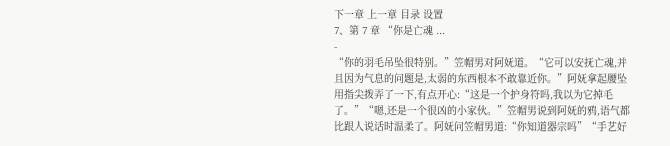下一章 上一章 目录 设置
7、第 7 章 “你是亡魂 ...
-
“你的羽毛吊坠很特别。”笠帽男对阿妩道。“它可以安抚亡魂,并且因为气息的问题是,太弱的东西根本不敢靠近你。”阿妩拿起腰坠用指尖拨弄了一下,有点开心:“这是一个护身符吗,我以为它掉毛了。”“嗯,还是一个很凶的小家伙。”笠帽男说到阿妩的鸦,语气都比跟人说话时温柔了。阿妩问笠帽男道:“你知道器宗吗”“手艺好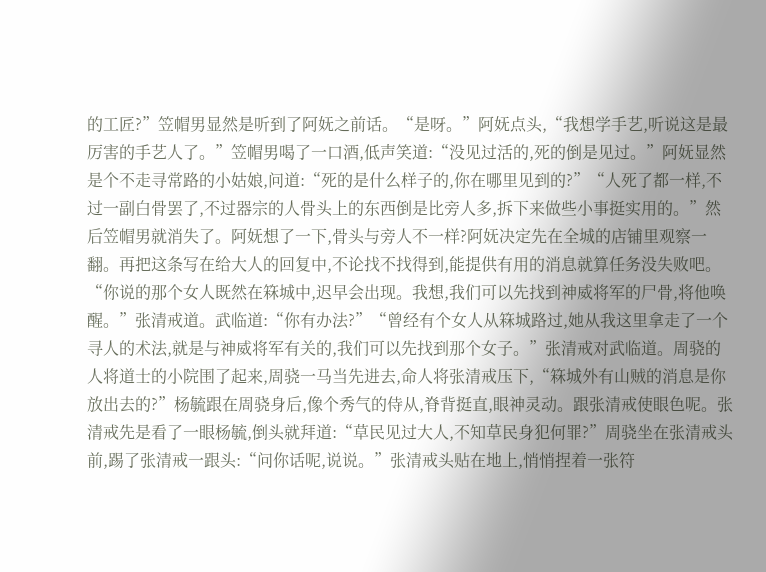的工匠?”笠帽男显然是听到了阿妩之前话。“是呀。”阿妩点头,“我想学手艺,听说这是最厉害的手艺人了。”笠帽男喝了一口酒,低声笑道:“没见过活的,死的倒是见过。”阿妩显然是个不走寻常路的小姑娘,问道:“死的是什么样子的,你在哪里见到的?”“人死了都一样,不过一副白骨罢了,不过器宗的人骨头上的东西倒是比旁人多,拆下来做些小事挺实用的。”然后笠帽男就消失了。阿妩想了一下,骨头与旁人不一样?阿妩决定先在全城的店铺里观察一翻。再把这条写在给大人的回复中,不论找不找得到,能提供有用的消息就算任务没失败吧。
“你说的那个女人既然在箖城中,迟早会出现。我想,我们可以先找到神威将军的尸骨,将他唤醒。”张清戒道。武临道:“你有办法?”“曾经有个女人从箖城路过,她从我这里拿走了一个寻人的术法,就是与神威将军有关的,我们可以先找到那个女子。”张清戒对武临道。周骁的人将道士的小院围了起来,周骁一马当先进去,命人将张清戒压下,“箖城外有山贼的消息是你放出去的?”杨毓跟在周骁身后,像个秀气的侍从,脊背挺直,眼神灵动。跟张清戒使眼色呢。张清戒先是看了一眼杨毓,倒头就拜道:“草民见过大人,不知草民身犯何罪?”周骁坐在张清戒头前,踢了张清戒一跟头:“问你话呢,说说。”张清戒头贴在地上,悄悄捏着一张符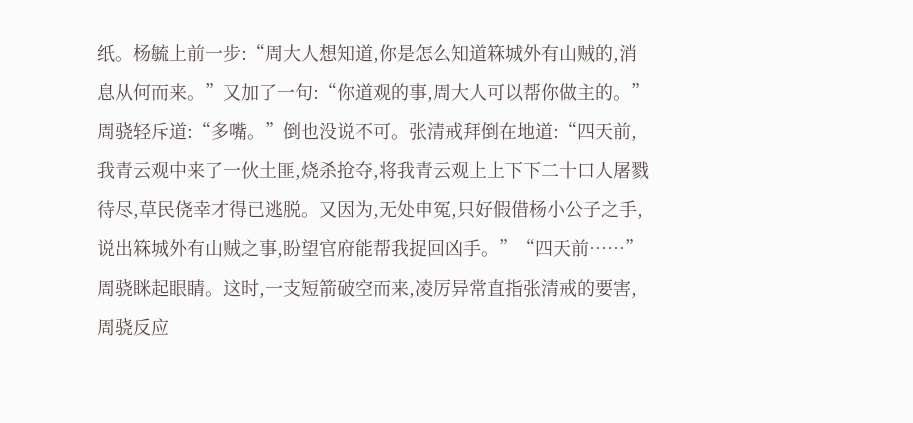纸。杨毓上前一步:“周大人想知道,你是怎么知道箖城外有山贼的,消息从何而来。”又加了一句:“你道观的事,周大人可以帮你做主的。”周骁轻斥道:“多嘴。”倒也没说不可。张清戒拜倒在地道:“四天前,我青云观中来了一伙土匪,烧杀抢夺,将我青云观上上下下二十口人屠戮待尽,草民侥幸才得已逃脱。又因为,无处申冤,只好假借杨小公子之手,说出箖城外有山贼之事,盼望官府能帮我捉回凶手。”“四天前……”周骁眯起眼睛。这时,一支短箭破空而来,凌厉异常直指张清戒的要害,周骁反应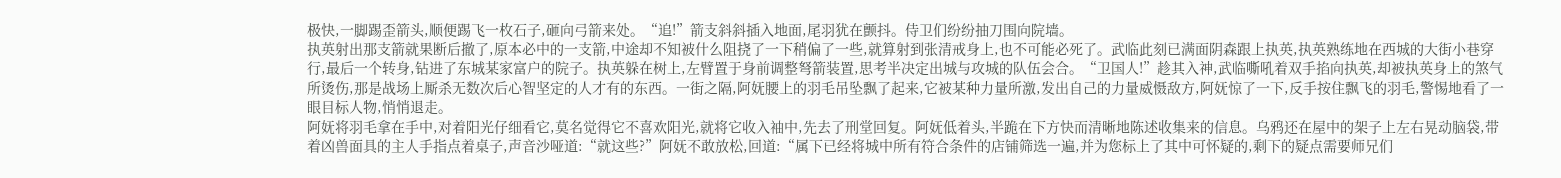极快,一脚踢歪箭头,顺便踢飞一枚石子,砸向弓箭来处。“追!”箭支斜斜插入地面,尾羽犹在颤抖。侍卫们纷纷抽刀围向院墙。
执英射出那支箭就果断后撤了,原本必中的一支箭,中途却不知被什么阻挠了一下稍偏了一些,就算射到张清戒身上,也不可能必死了。武临此刻已满面阴森跟上执英,执英熟练地在西城的大街小巷穿行,最后一个转身,钻进了东城某家富户的院子。执英躲在树上,左臂置于身前调整弩箭装置,思考半决定出城与攻城的队伍会合。“卫国人!”趁其入神,武临嘶吼着双手掐向执英,却被执英身上的煞气所烫伤,那是战场上厮杀无数次后心智坚定的人才有的东西。一街之隔,阿妩腰上的羽毛吊坠飘了起来,它被某种力量所激,发出自己的力量威慑敌方,阿妩惊了一下,反手按住飘飞的羽毛,警惕地看了一眼目标人物,悄悄退走。
阿妩将羽毛拿在手中,对着阳光仔细看它,莫名觉得它不喜欢阳光,就将它收入袖中,先去了刑堂回复。阿妩低着头,半跪在下方快而清晰地陈述收集来的信息。乌鸦还在屋中的架子上左右晃动脑袋,带着凶兽面具的主人手指点着桌子,声音沙哑道:“就这些?”阿妩不敢放松,回道:“属下已经将城中所有符合条件的店铺筛选一遍,并为您标上了其中可怀疑的,剩下的疑点需要师兄们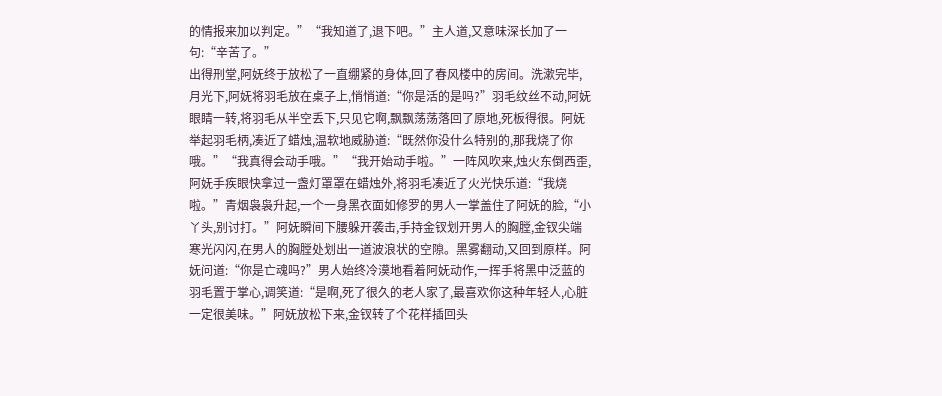的情报来加以判定。”“我知道了,退下吧。”主人道,又意味深长加了一句:“辛苦了。”
出得刑堂,阿妩终于放松了一直绷紧的身体,回了春风楼中的房间。洗漱完毕,月光下,阿妩将羽毛放在桌子上,悄悄道:“你是活的是吗?”羽毛纹丝不动,阿妩眼睛一转,将羽毛从半空丢下,只见它啊,飘飘荡荡落回了原地,死板得很。阿妩举起羽毛柄,凑近了蜡烛,温软地威胁道:“既然你没什么特别的,那我烧了你哦。”“我真得会动手哦。”“我开始动手啦。”一阵风吹来,烛火东倒西歪,阿妩手疾眼快拿过一盏灯罩罩在蜡烛外,将羽毛凑近了火光快乐道:“我烧啦。”青烟袅袅升起,一个一身黑衣面如修罗的男人一掌盖住了阿妩的脸,“小丫头,别讨打。”阿妩瞬间下腰躲开袭击,手持金钗划开男人的胸膛,金钗尖端寒光闪闪,在男人的胸膛处划出一道波浪状的空隙。黑雾翻动,又回到原样。阿妩问道:“你是亡魂吗?”男人始终冷漠地看着阿妩动作,一挥手将黑中泛蓝的羽毛置于掌心,调笑道:“是啊,死了很久的老人家了,最喜欢你这种年轻人,心脏一定很美味。”阿妩放松下来,金钗转了个花样插回头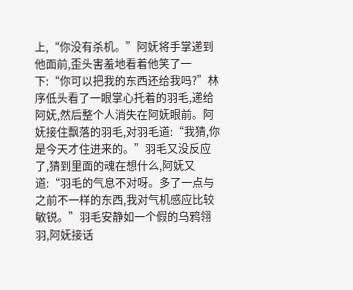上,“你没有杀机。”阿妩将手掌递到他面前,歪头害羞地看着他笑了一下:“你可以把我的东西还给我吗?”林序低头看了一眼掌心托着的羽毛,递给阿妩,然后整个人消失在阿妩眼前。阿妩接住飘落的羽毛,对羽毛道:“我猜,你是今天才住进来的。”羽毛又没反应了,猜到里面的魂在想什么,阿妩又道:“羽毛的气息不对呀。多了一点与之前不一样的东西,我对气机感应比较敏锐。”羽毛安静如一个假的乌鸦翎羽,阿妩接话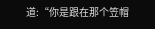道:“你是跟在那个笠帽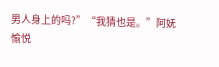男人身上的吗?”“我猜也是。”阿妩愉悦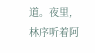道。夜里,林序听着阿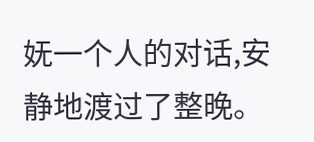妩一个人的对话,安静地渡过了整晚。